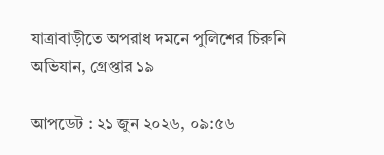যাত্রাবাড়ীতে অপরাধ দমনে পুলিশের চিরুনি অভিযান, গ্রেপ্তার ১৯

আপডেট : ২১ জুন ২০২৬, ০৯:৫৬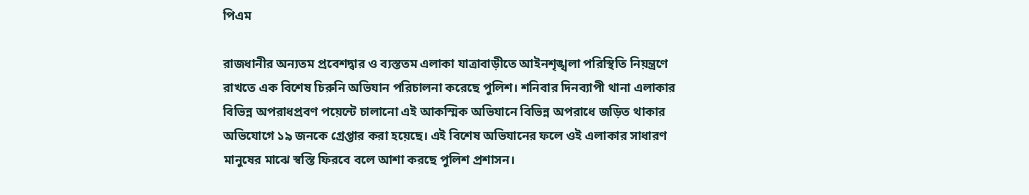পিএম

রাজধানীর অন্যতম প্রবেশদ্বার ও ব্যস্ততম এলাকা যাত্রাবাড়ীতে আইনশৃঙ্খলা পরিস্থিতি নিয়ন্ত্রণে রাখতে এক বিশেষ চিরুনি অভিযান পরিচালনা করেছে পুলিশ। শনিবার দিনব্যাপী থানা এলাকার বিভিন্ন অপরাধপ্রবণ পয়েন্টে চালানো এই আকস্মিক অভিযানে বিভিন্ন অপরাধে জড়িত থাকার অভিযোগে ১৯ জনকে গ্রেপ্তার করা হয়েছে। এই বিশেষ অভিযানের ফলে ওই এলাকার সাধারণ মানুষের মাঝে স্বস্তি ফিরবে বলে আশা করছে পুলিশ প্রশাসন।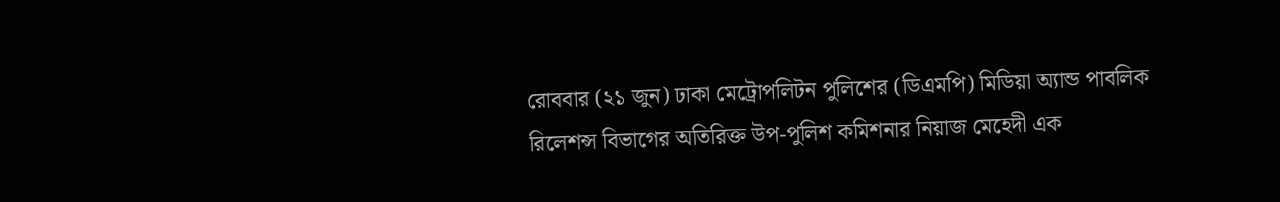রোববার (২১ জুন) ঢাকা মেট্রোপলিটন পুলিশের (ডিএমপি) মিডিয়া অ্যান্ড পাবলিক রিলেশন্স বিভাগের অতিরিক্ত উপ-পুলিশ কমিশনার নিয়াজ মেহেদী এক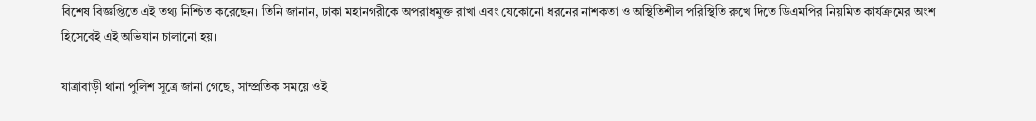বিশেষ বিজ্ঞপ্তিতে এই তথ্য নিশ্চিত করেছেন। তিনি জানান, ঢাকা মহানগরীকে অপরাধমুক্ত রাখা এবং যেকোনো ধরনের নাশকতা ও অস্থিতিশীল পরিস্থিতি রুখে দিতে ডিএমপির নিয়মিত কার্যক্রমের অংশ হিসেবেই এই অভিযান চালানো হয়।

যাত্রাবাড়ী থানা পুলিশ সূত্রে জানা গেছে, সাম্প্রতিক সময়ে ওই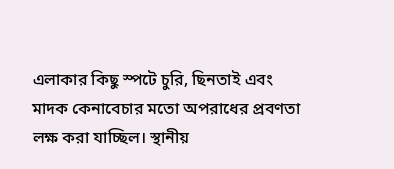এলাকার কিছু স্পটে চুরি, ছিনতাই এবং মাদক কেনাবেচার মতো অপরাধের প্রবণতা লক্ষ করা যাচ্ছিল। স্থানীয়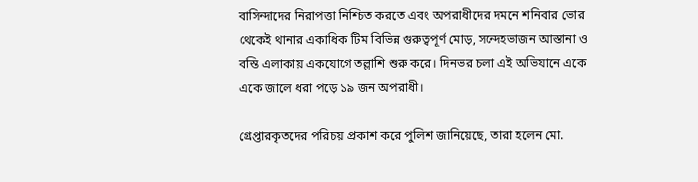বাসিন্দাদের নিরাপত্তা নিশ্চিত করতে এবং অপরাধীদের দমনে শনিবার ভোর থেকেই থানার একাধিক টিম বিভিন্ন গুরুত্বপূর্ণ মোড়, সন্দেহভাজন আস্তানা ও বস্তি এলাকায় একযোগে তল্লাশি শুরু করে। দিনভর চলা এই অভিযানে একে একে জালে ধরা পড়ে ১৯ জন অপরাধী।

গ্রেপ্তারকৃতদের পরিচয় প্রকাশ করে পুলিশ জানিয়েছে, তারা হলেন মো.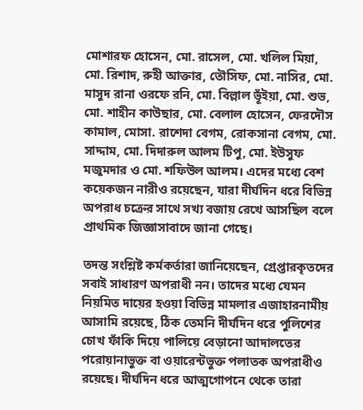মোশারফ হোসেন, মো. রাসেল, মো. খলিল মিয়া, মো. রিশাদ, রুহী আক্তার, তৌসিফ, মো. নাসির, মো. মাসুদ রানা ওরফে রনি, মো. বিল্লাল ভূঁইয়া, মো. শুভ, মো. শাহীন কাউছার, মো. বেলাল হোসেন, ফেরদৌস কামাল, মোসা. রাশেদা বেগম, রোকসানা বেগম, মো. সাদ্দাম, মো. দিদারুল আলম টিপু, মো. ইউসুফ মজুমদার ও মো. শফিউল আলম। এদের মধ্যে বেশ কয়েকজন নারীও রয়েছেন, যারা দীর্ঘদিন ধরে বিভিন্ন অপরাধ চক্রের সাথে সখ্য বজায় রেখে আসছিল বলে প্রাথমিক জিজ্ঞাসাবাদে জানা গেছে।

তদন্ত সংশ্লিষ্ট কর্মকর্তারা জানিয়েছেন, গ্রেপ্তারকৃতদের সবাই সাধারণ অপরাধী নন। তাদের মধ্যে যেমন নিয়মিত দায়ের হওয়া বিভিন্ন মামলার এজাহারনামীয় আসামি রয়েছে, ঠিক তেমনি দীর্ঘদিন ধরে পুলিশের চোখ ফাঁকি দিয়ে পালিয়ে বেড়ানো আদালতের পরোয়ানাভুক্ত বা ওয়ারেন্টভুক্ত পলাতক অপরাধীও রয়েছে। দীর্ঘদিন ধরে আত্মগোপনে থেকে তারা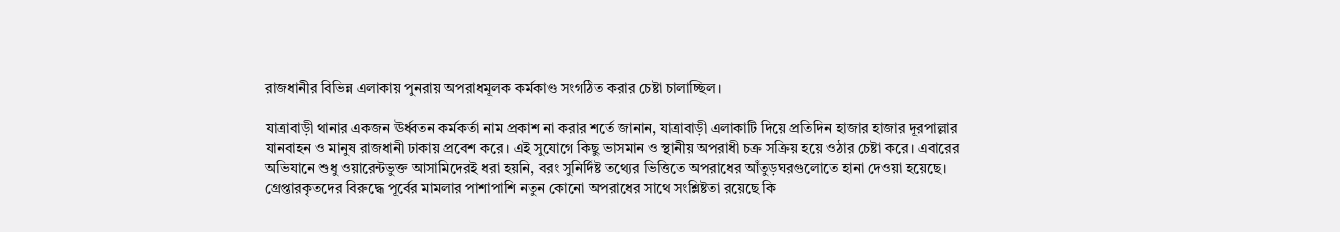রাজধানীর বিভিন্ন এলাকায় পুনরায় অপরাধমূলক কর্মকাণ্ড সংগঠিত করার চেষ্টা চালাচ্ছিল।

যাত্রাবাড়ী থানার একজন ঊর্ধ্বতন কর্মকর্তা নাম প্রকাশ না করার শর্তে জানান, যাত্রাবাড়ী এলাকাটি দিয়ে প্রতিদিন হাজার হাজার দূরপাল্লার যানবাহন ও মানুষ রাজধানী ঢাকায় প্রবেশ করে। এই সুযোগে কিছু ভাসমান ও স্থানীয় অপরাধী চক্র সক্রিয় হয়ে ওঠার চেষ্টা করে। এবারের অভিযানে শুধু ওয়ারেন্টভুক্ত আসামিদেরই ধরা হয়নি, বরং সুনির্দিষ্ট তথ্যের ভিত্তিতে অপরাধের আঁতুড়ঘরগুলোতে হানা দেওয়া হয়েছে। গ্রেপ্তারকৃতদের বিরুদ্ধে পূর্বের মামলার পাশাপাশি নতুন কোনো অপরাধের সাথে সংশ্লিষ্টতা রয়েছে কি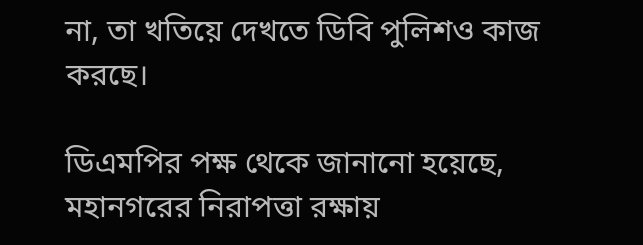না, তা খতিয়ে দেখতে ডিবি পুলিশও কাজ করছে।

ডিএমপির পক্ষ থেকে জানানো হয়েছে, মহানগরের নিরাপত্তা রক্ষায়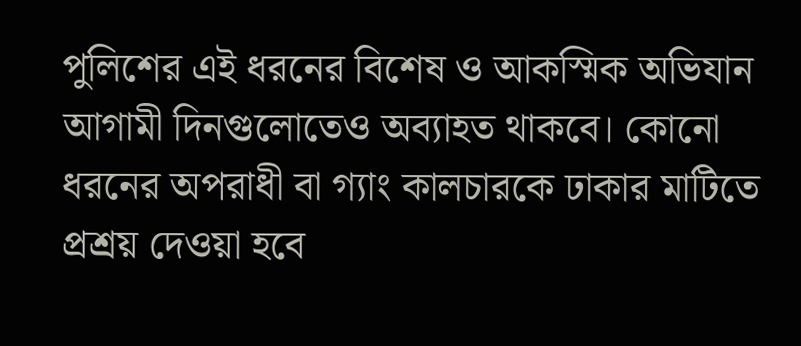পুলিশের এই ধরনের বিশেষ ও আকস্মিক অভিযান আগামী দিনগুলোতেও অব্যাহত থাকবে। কোনো ধরনের অপরাধী বা গ্যাং কালচারকে ঢাকার মাটিতে প্রশ্রয় দেওয়া হবে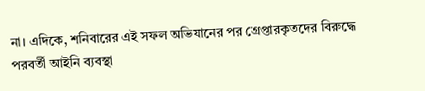না। এদিকে, শনিবারের এই সফল অভিযানের পর গ্রেপ্তারকৃতদের বিরুদ্ধে পরবর্তী আইনি ব্যবস্থা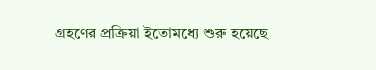গ্রহণের প্রক্রিয়া ইতোমধ্যে শুরু হয়েছে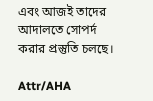এবং আজই তাদের আদালতে সোপর্দ করার প্রস্তুতি চলছে।

Attr/AHA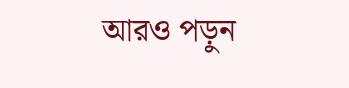আরও পড়ুন